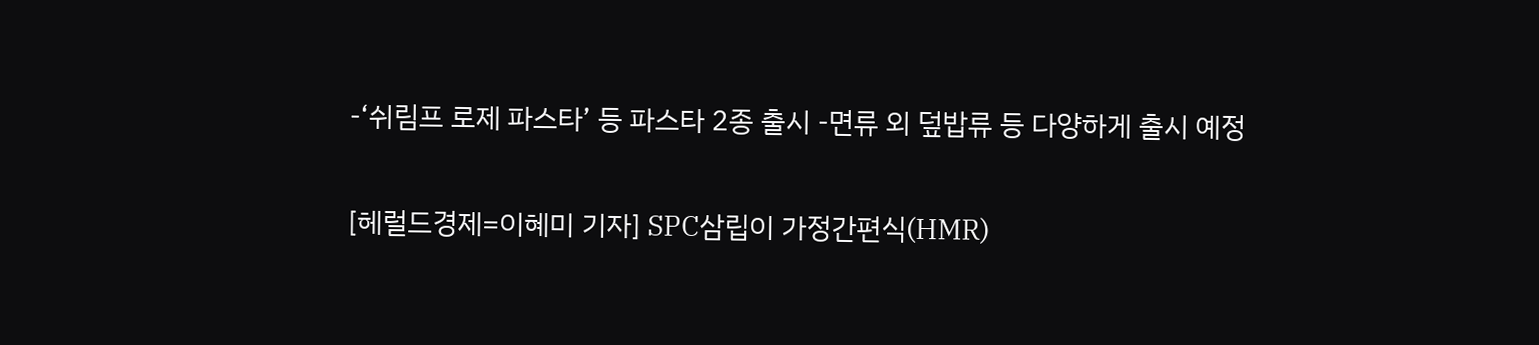-‘쉬림프 로제 파스타’ 등 파스타 2종 출시 -면류 외 덮밥류 등 다양하게 출시 예정

[헤럴드경제=이혜미 기자] SPC삼립이 가정간편식(HMR)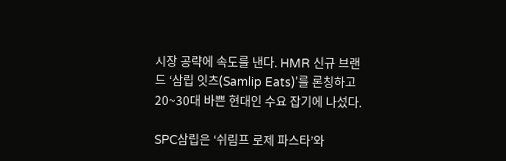시장 공략에 속도를 낸다. HMR 신규 브랜드 ‘삼립 잇츠(Samlip Eats)’를 론칭하고 20~30대 바쁜 현대인 수요 잡기에 나섰다.

SPC삼립은 ‘쉬림프 로제 파스타’와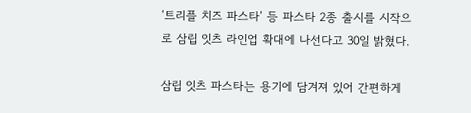‘트리플 치즈 파스타’ 등 파스타 2종 출시를 시작으로 삼립 잇츠 라인업 확대에 나선다고 30일 밝혔다.

삼립 잇츠 파스타는 용기에 담겨져 있어 간편하게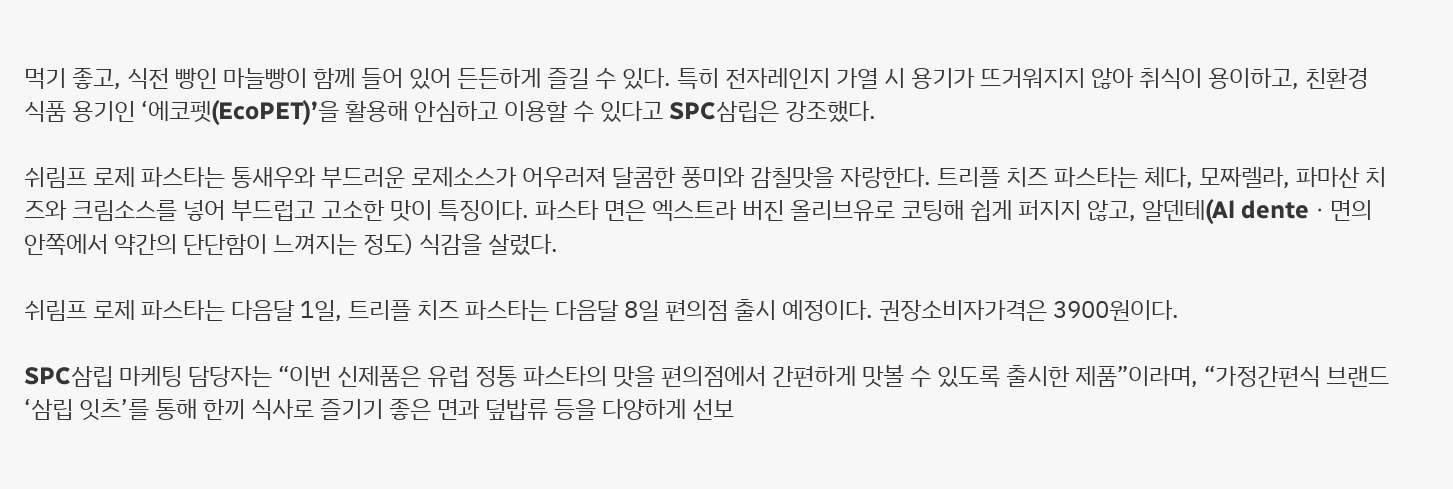먹기 좋고, 식전 빵인 마늘빵이 함께 들어 있어 든든하게 즐길 수 있다. 특히 전자레인지 가열 시 용기가 뜨거워지지 않아 취식이 용이하고, 친환경 식품 용기인 ‘에코펫(EcoPET)’을 활용해 안심하고 이용할 수 있다고 SPC삼립은 강조했다.

쉬림프 로제 파스타는 통새우와 부드러운 로제소스가 어우러져 달콤한 풍미와 감칠맛을 자랑한다. 트리플 치즈 파스타는 체다, 모짜렐라, 파마산 치즈와 크림소스를 넣어 부드럽고 고소한 맛이 특징이다. 파스타 면은 엑스트라 버진 올리브유로 코팅해 쉽게 퍼지지 않고, 알덴테(Al denteㆍ면의 안쪽에서 약간의 단단함이 느껴지는 정도) 식감을 살렸다.

쉬림프 로제 파스타는 다음달 1일, 트리플 치즈 파스타는 다음달 8일 편의점 출시 예정이다. 권장소비자가격은 3900원이다.

SPC삼립 마케팅 담당자는 “이번 신제품은 유럽 정통 파스타의 맛을 편의점에서 간편하게 맛볼 수 있도록 출시한 제품”이라며, “가정간편식 브랜드 ‘삼립 잇츠’를 통해 한끼 식사로 즐기기 좋은 면과 덮밥류 등을 다양하게 선보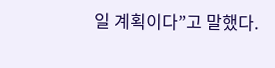일 계획이다”고 말했다.